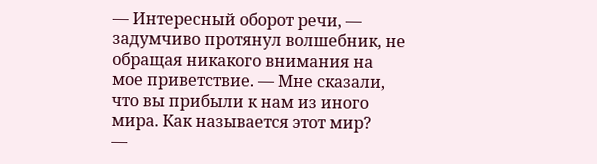— Интересный оборот речи, — задумчиво протянул волшебник, не обращая никакого внимания на мое приветствие. — Мне сказали, что вы прибыли к нам из иного мира. Как называется этот мир?
—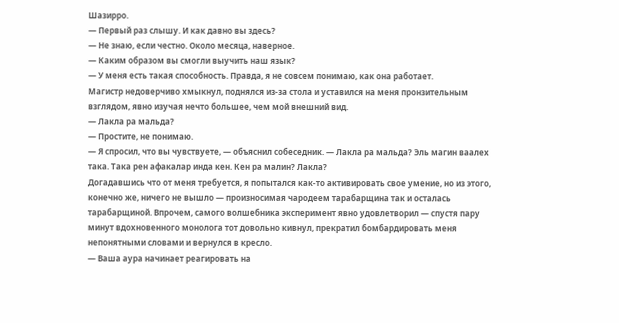Шазирро.
— Первый раз слышу. И как давно вы здесь?
— Не знаю, если честно. Около месяца, наверное.
— Каким образом вы смогли выучить наш язык?
— У меня есть такая способность. Правда, я не совсем понимаю, как она работает.
Магистр недоверчиво хмыкнул, поднялся из-за стола и уставился на меня пронзительным взглядом, явно изучая нечто большее, чем мой внешний вид.
— Лакла ра мальда?
— Простите, не понимаю.
— Я спросил, что вы чувствуете, — объяснил собеседник. — Лакла ра мальда? Эль магин ваалех така. Така рен афакалар инда кен. Кен ра малин? Лакла?
Догадавшись что от меня требуется, я попытался как-то активировать свое умение, но из этого, конечно же, ничего не вышло — произносимая чародеем тарабарщина так и осталась тарабарщиной. Впрочем, самого волшебника эксперимент явно удовлетворил — спустя пару минут вдохновенного монолога тот довольно кивнул, прекратил бомбардировать меня непонятными словами и вернулся в кресло.
— Ваша аура начинает реагировать на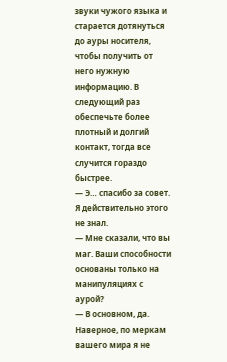звуки чужого языка и старается дотянуться до ауры носителя, чтобы получить от него нужную информацию. В следующий раз обеспечьте более плотный и долгий контакт, тогда все случится гораздо быстрее.
— Э… спасибо за совет. Я действительно этого не знал.
— Мне сказали, что вы маг. Ваши способности основаны только на манипуляциях с аурой?
— В основном, да. Наверное, по меркам вашего мира я не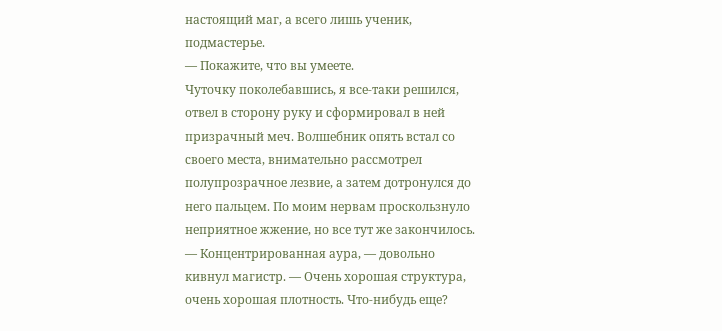настоящий маг, а всего лишь ученик, подмастерье.
— Покажите, что вы умеете.
Чуточку поколебавшись, я все-таки решился, отвел в сторону руку и сформировал в ней призрачный меч. Волшебник опять встал со своего места, внимательно рассмотрел полупрозрачное лезвие, а затем дотронулся до него пальцем. По моим нервам проскользнуло неприятное жжение, но все тут же закончилось.
— Концентрированная аура, — довольно кивнул магистр. — Очень хорошая структура, очень хорошая плотность. Что-нибудь еще?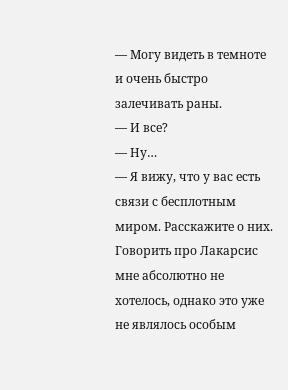— Могу видеть в темноте и очень быстро залечивать раны.
— И все?
— Ну…
— Я вижу, что у вас есть связи с бесплотным миром. Расскажите о них.
Говорить про Лакарсис мне абсолютно не хотелось, однако это уже не являлось особым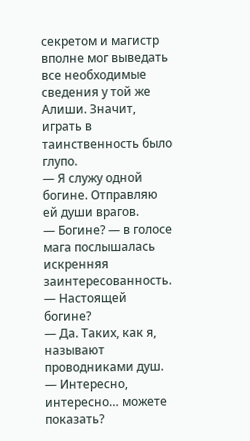секретом и магистр вполне мог выведать все необходимые сведения у той же Алиши. Значит, играть в таинственность было глупо.
— Я служу одной богине. Отправляю ей души врагов.
— Богине? — в голосе мага послышалась искренняя заинтересованность. — Настоящей богине?
— Да. Таких, как я, называют проводниками душ.
— Интересно, интересно… можете показать?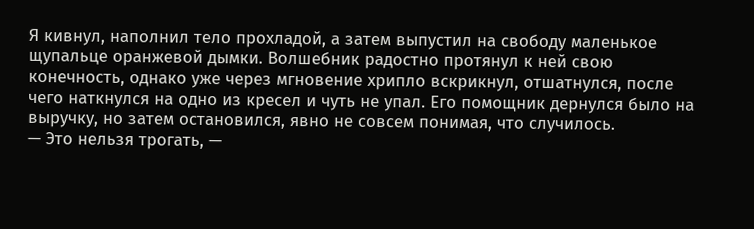Я кивнул, наполнил тело прохладой, а затем выпустил на свободу маленькое щупальце оранжевой дымки. Волшебник радостно протянул к ней свою конечность, однако уже через мгновение хрипло вскрикнул, отшатнулся, после чего наткнулся на одно из кресел и чуть не упал. Его помощник дернулся было на выручку, но затем остановился, явно не совсем понимая, что случилось.
— Это нельзя трогать, —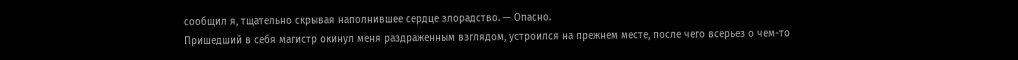сообщил я, тщательно скрывая наполнившее сердце злорадство. — Опасно.
Пришедший в себя магистр окинул меня раздраженным взглядом, устроился на прежнем месте, после чего всерьез о чем-то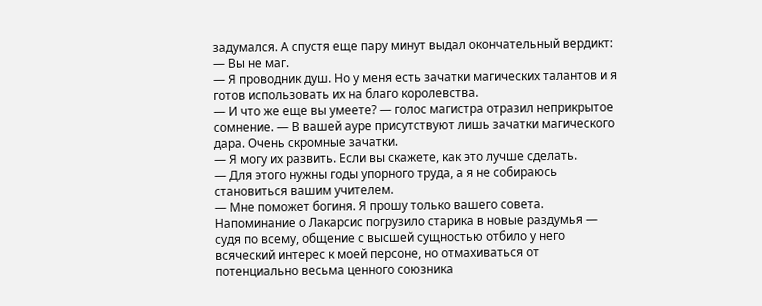задумался. А спустя еще пару минут выдал окончательный вердикт:
— Вы не маг.
— Я проводник душ. Но у меня есть зачатки магических талантов и я готов использовать их на благо королевства.
— И что же еще вы умеете? — голос магистра отразил неприкрытое сомнение. — В вашей ауре присутствуют лишь зачатки магического дара. Очень скромные зачатки.
— Я могу их развить. Если вы скажете, как это лучше сделать.
— Для этого нужны годы упорного труда, а я не собираюсь становиться вашим учителем.
— Мне поможет богиня. Я прошу только вашего совета.
Напоминание о Лакарсис погрузило старика в новые раздумья — судя по всему, общение с высшей сущностью отбило у него всяческий интерес к моей персоне, но отмахиваться от потенциально весьма ценного союзника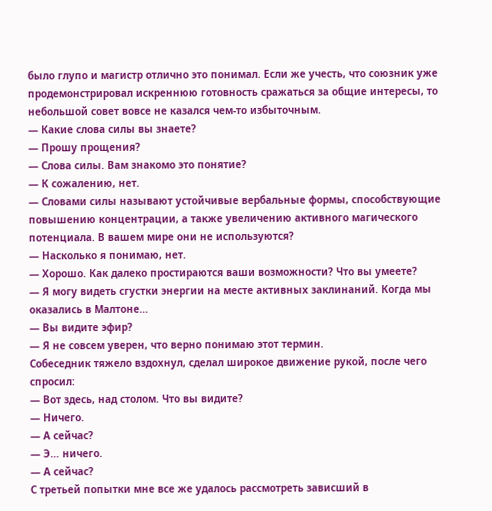было глупо и магистр отлично это понимал. Если же учесть, что союзник уже продемонстрировал искреннюю готовность сражаться за общие интересы, то небольшой совет вовсе не казался чем-то избыточным.
— Какие слова силы вы знаете?
— Прошу прощения?
— Слова силы. Вам знакомо это понятие?
— К сожалению, нет.
— Словами силы называют устойчивые вербальные формы, способствующие повышению концентрации, а также увеличению активного магического потенциала. В вашем мире они не используются?
— Насколько я понимаю, нет.
— Хорошо. Как далеко простираются ваши возможности? Что вы умеете?
— Я могу видеть сгустки энергии на месте активных заклинаний. Когда мы оказались в Малтоне…
— Вы видите эфир?
— Я не совсем уверен, что верно понимаю этот термин.
Собеседник тяжело вздохнул, сделал широкое движение рукой, после чего спросил:
— Вот здесь, над столом. Что вы видите?
— Ничего.
— А сейчас?
— Э… ничего.
— А сейчас?
С третьей попытки мне все же удалось рассмотреть зависший в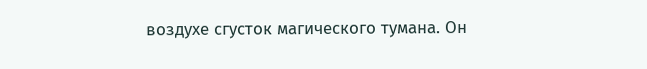воздухе сгусток магического тумана. Он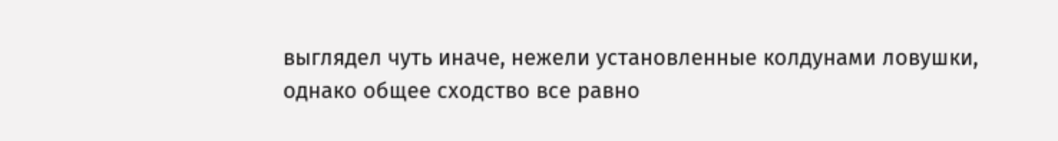выглядел чуть иначе, нежели установленные колдунами ловушки, однако общее сходство все равно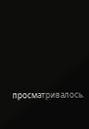просматривалось.